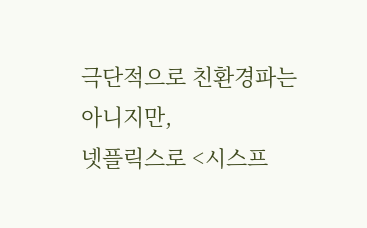극단적으로 친환경파는 아니지만,
넷플릭스로 <시스프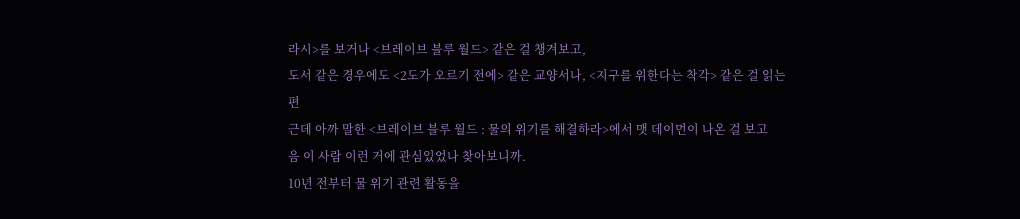라시>를 보거나 <브레이브 블루 월드> 같은 걸 챙겨보고,
도서 같은 경우에도 <2도가 오르기 전에> 같은 교양서나, <지구를 위한다는 착각> 같은 걸 읽는 편
근데 아까 말한 <브레이브 블루 월드 : 물의 위기를 해결하라>에서 맷 데이먼이 나온 걸 보고
음 이 사람 이런 거에 관심있었나 찾아보니까.
10년 전부터 물 위기 관련 활동을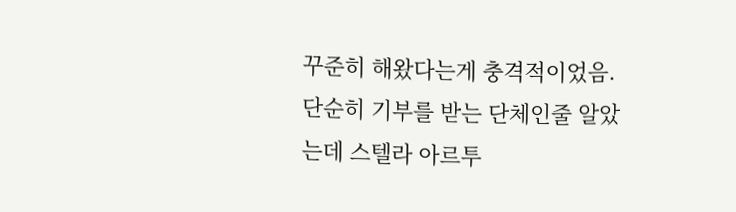꾸준히 해왔다는게 충격적이었음.
단순히 기부를 받는 단체인줄 알았는데 스텔라 아르투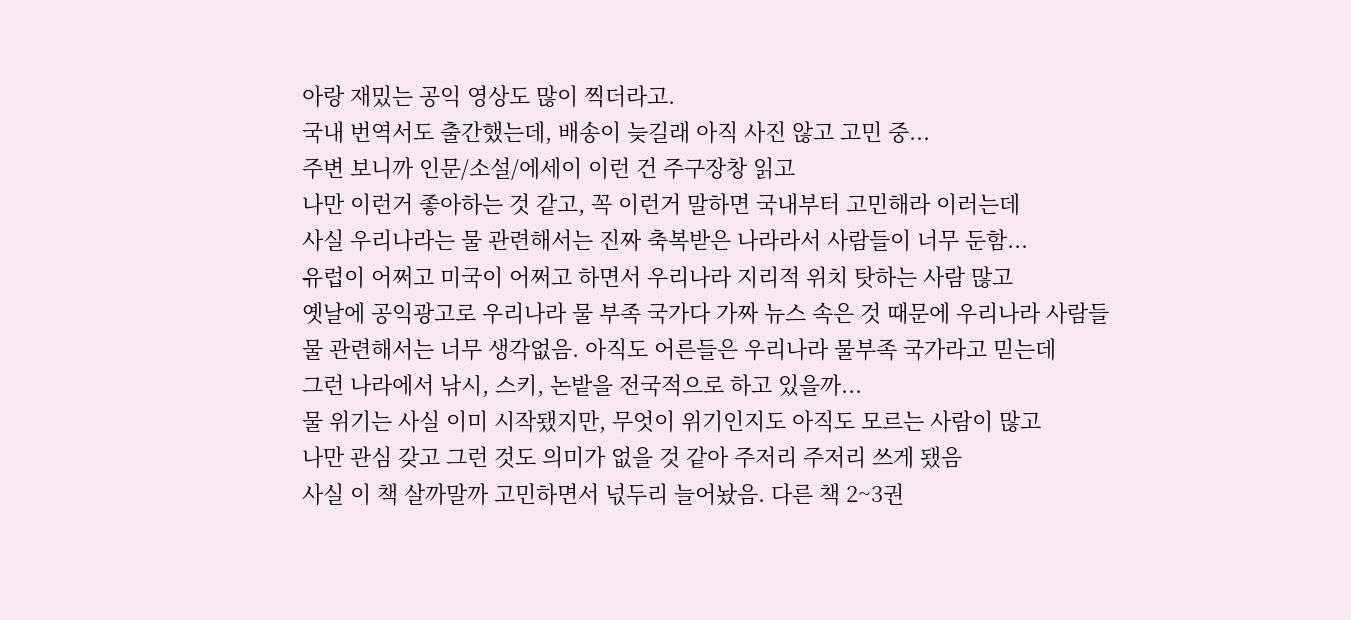아랑 재밌는 공익 영상도 많이 찍더라고.
국내 번역서도 출간했는데, 배송이 늦길래 아직 사진 않고 고민 중...
주변 보니까 인문/소설/에세이 이런 건 주구장창 읽고
나만 이런거 좋아하는 것 같고, 꼭 이런거 말하면 국내부터 고민해라 이러는데
사실 우리나라는 물 관련해서는 진짜 축복받은 나라라서 사람들이 너무 둔함...
유럽이 어쩌고 미국이 어쩌고 하면서 우리나라 지리적 위치 탓하는 사람 많고
옛날에 공익광고로 우리나라 물 부족 국가다 가짜 뉴스 속은 것 때문에 우리나라 사람들
물 관련해서는 너무 생각없음. 아직도 어른들은 우리나라 물부족 국가라고 믿는데
그런 나라에서 낚시, 스키, 논밭을 전국적으로 하고 있을까...
물 위기는 사실 이미 시작됐지만, 무엇이 위기인지도 아직도 모르는 사람이 많고
나만 관심 갖고 그런 것도 의미가 없을 것 같아 주저리 주저리 쓰게 됐음
사실 이 책 살까말까 고민하면서 넋두리 늘어놨음. 다른 책 2~3권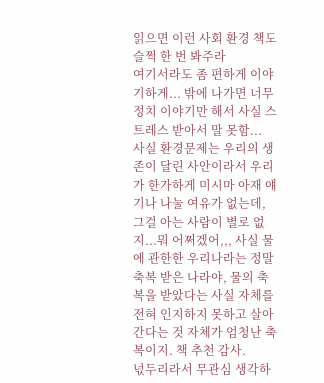읽으면 이런 사회 환경 책도 슬쩍 한 번 봐주라
여기서라도 좀 편하게 이야기하게... 밖에 나가면 너무 정치 이야기만 해서 사실 스트레스 받아서 말 못함...
사실 환경문제는 우리의 생존이 달린 사안이라서 우리가 한가하게 미시마 아재 얘기나 나눌 여유가 없는데, 그걸 아는 사람이 별로 없지...뭐 어쩌겠어,,, 사실 물에 관한한 우리나라는 정말 축복 받은 나라야, 물의 축복을 받았다는 사실 자체를 전혀 인지하지 못하고 살아간다는 것 자체가 엄청난 축복이지. 책 추천 감사.
넋두리라서 무관심 생각하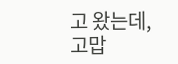고 왔는데, 고맙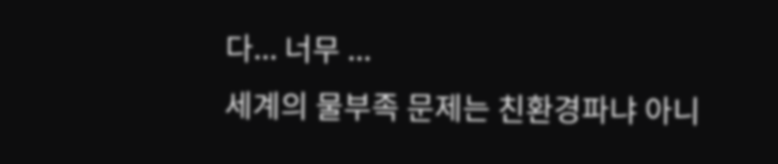다... 너무 ...
세계의 물부족 문제는 친환경파냐 아니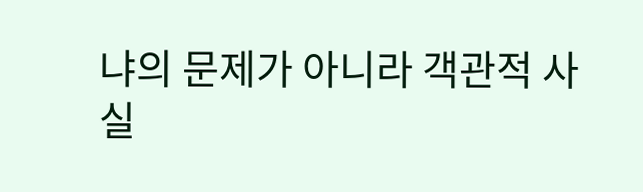냐의 문제가 아니라 객관적 사실